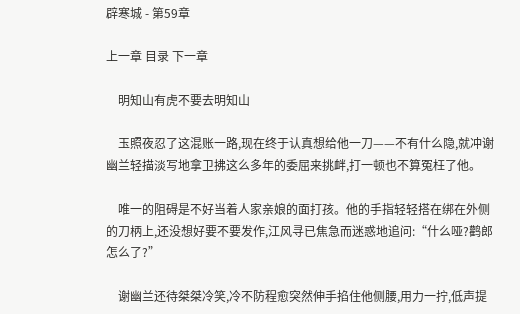辟寒城 - 第59章

上一章 目录 下一章

    明知山有虎不要去明知山

    玉照夜忍了这混账一路,现在终于认真想给他一刀——不有什么隐,就冲谢幽兰轻描淡写地拿卫拂这么多年的委屈来挑衅,打一顿也不算冤枉了他。

    唯一的阻碍是不好当着人家亲娘的面打孩。他的手指轻轻搭在绑在外侧的刀柄上,还没想好要不要发作,江风寻已焦急而迷惑地追问:“什么哑?鹳郎怎么了?”

    谢幽兰还待桀桀冷笑,冷不防程愈突然伸手掐住他侧腰,用力一拧,低声提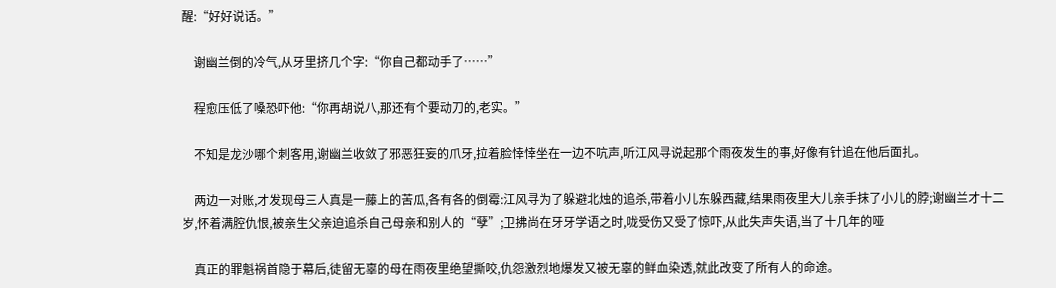醒:“好好说话。”

    谢幽兰倒的冷气,从牙里挤几个字:“你自己都动手了……”

    程愈压低了嗓恐吓他:“你再胡说八,那还有个要动刀的,老实。”

    不知是龙沙哪个刺客用,谢幽兰收敛了邪恶狂妄的爪牙,拉着脸悻悻坐在一边不吭声,听江风寻说起那个雨夜发生的事,好像有针追在他后面扎。

    两边一对账,才发现母三人真是一藤上的苦瓜,各有各的倒霉:江风寻为了躲避北烛的追杀,带着小儿东躲西藏,结果雨夜里大儿亲手抹了小儿的脖;谢幽兰才十二岁,怀着满腔仇恨,被亲生父亲迫追杀自己母亲和别人的“孽”;卫拂尚在牙牙学语之时,咙受伤又受了惊吓,从此失声失语,当了十几年的哑

    真正的罪魁祸首隐于幕后,徒留无辜的母在雨夜里绝望撕咬,仇怨激烈地爆发又被无辜的鲜血染透,就此改变了所有人的命途。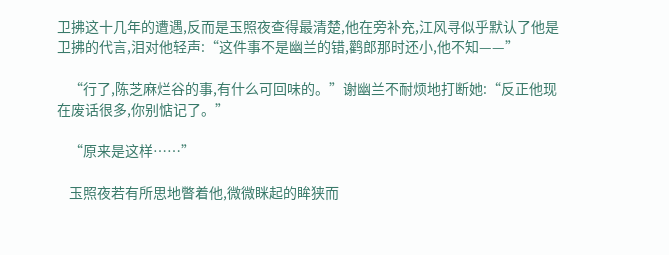卫拂这十几年的遭遇,反而是玉照夜查得最清楚,他在旁补充,江风寻似乎默认了他是卫拂的代言,泪对他轻声:“这件事不是幽兰的错,鹳郎那时还小,他不知——”

    “行了,陈芝麻烂谷的事,有什么可回味的。”谢幽兰不耐烦地打断她:“反正他现在废话很多,你别惦记了。”

    “原来是这样……”

    玉照夜若有所思地瞥着他,微微眯起的眸狭而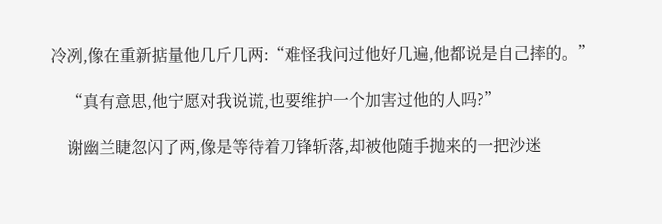冷冽,像在重新掂量他几斤几两:“难怪我问过他好几遍,他都说是自己摔的。”

    “真有意思,他宁愿对我说谎,也要维护一个加害过他的人吗?”

    谢幽兰睫忽闪了两,像是等待着刀锋斩落,却被他随手抛来的一把沙迷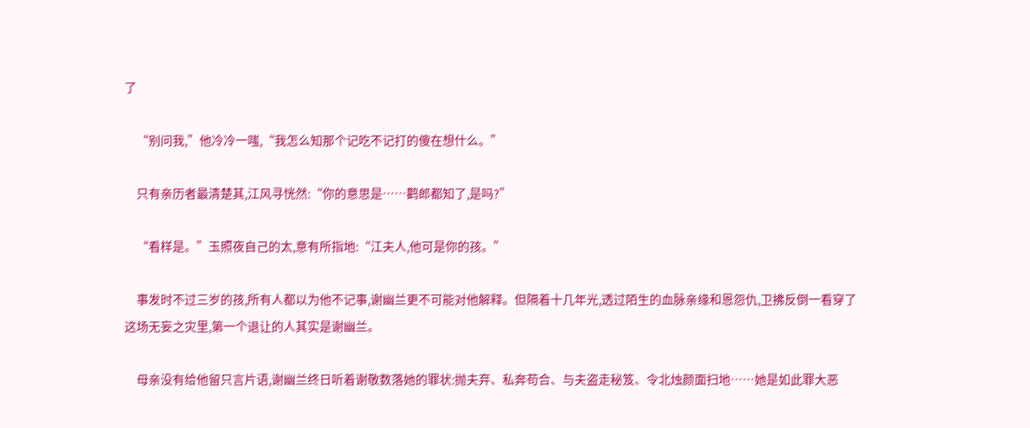了

    “别问我,”他冷冷一嗤,“我怎么知那个记吃不记打的傻在想什么。”

    只有亲历者最清楚其,江风寻恍然:“你的意思是……鹳郎都知了,是吗?”

    “看样是。”玉照夜自己的太,意有所指地:“江夫人,他可是你的孩。”

    事发时不过三岁的孩,所有人都以为他不记事,谢幽兰更不可能对他解释。但隔着十几年光,透过陌生的血脉亲缘和恩怨仇,卫拂反倒一看穿了这场无妄之灾里,第一个退让的人其实是谢幽兰。

    母亲没有给他留只言片语,谢幽兰终日听着谢敬数落她的罪状:抛夫弃、私奔苟合、与夫盗走秘笈、令北烛颜面扫地……她是如此罪大恶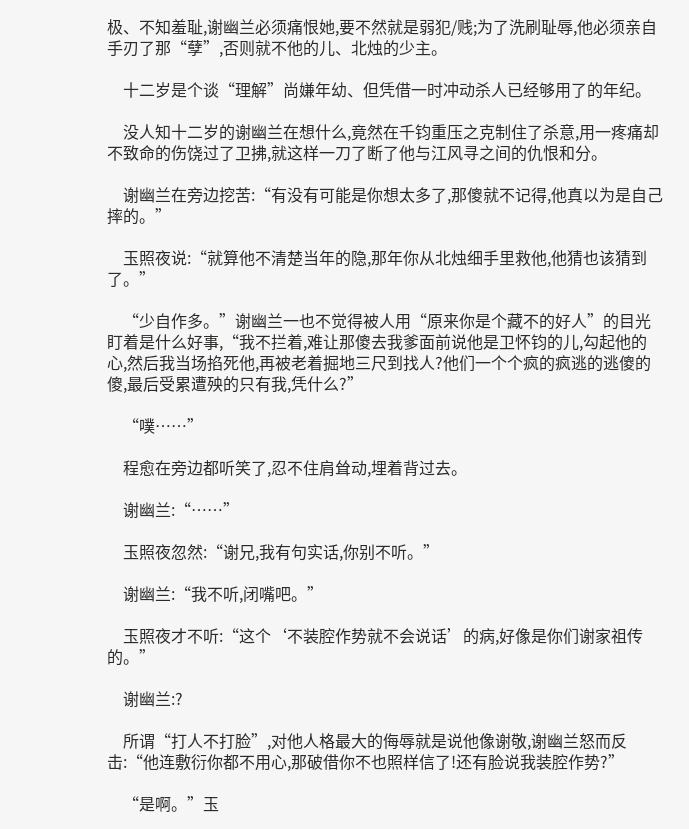极、不知羞耻,谢幽兰必须痛恨她,要不然就是弱犯/贱;为了洗刷耻辱,他必须亲自手刃了那“孽”,否则就不他的儿、北烛的少主。

    十二岁是个谈“理解”尚嫌年幼、但凭借一时冲动杀人已经够用了的年纪。

    没人知十二岁的谢幽兰在想什么,竟然在千钧重压之克制住了杀意,用一疼痛却不致命的伤饶过了卫拂,就这样一刀了断了他与江风寻之间的仇恨和分。

    谢幽兰在旁边挖苦:“有没有可能是你想太多了,那傻就不记得,他真以为是自己摔的。”

    玉照夜说:“就算他不清楚当年的隐,那年你从北烛细手里救他,他猜也该猜到了。”

    “少自作多。”谢幽兰一也不觉得被人用“原来你是个藏不的好人”的目光盯着是什么好事,“我不拦着,难让那傻去我爹面前说他是卫怀钧的儿,勾起他的心,然后我当场掐死他,再被老着掘地三尺到找人?他们一个个疯的疯逃的逃傻的傻,最后受累遭殃的只有我,凭什么?”

    “噗……”

    程愈在旁边都听笑了,忍不住肩耸动,埋着背过去。

    谢幽兰:“……”

    玉照夜忽然:“谢兄,我有句实话,你别不听。”

    谢幽兰:“我不听,闭嘴吧。”

    玉照夜才不听:“这个‘不装腔作势就不会说话’的病,好像是你们谢家祖传的。”

    谢幽兰:?

    所谓“打人不打脸”,对他人格最大的侮辱就是说他像谢敬,谢幽兰怒而反击:“他连敷衍你都不用心,那破借你不也照样信了!还有脸说我装腔作势?”

    “是啊。”玉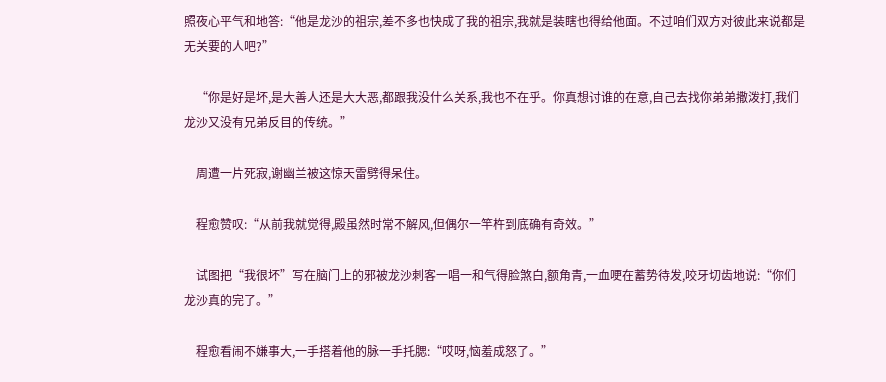照夜心平气和地答:“他是龙沙的祖宗,差不多也快成了我的祖宗,我就是装瞎也得给他面。不过咱们双方对彼此来说都是无关要的人吧?”

    “你是好是坏,是大善人还是大大恶,都跟我没什么关系,我也不在乎。你真想讨谁的在意,自己去找你弟弟撒泼打,我们龙沙又没有兄弟反目的传统。”

    周遭一片死寂,谢幽兰被这惊天雷劈得呆住。

    程愈赞叹:“从前我就觉得,殿虽然时常不解风,但偶尔一竿杵到底确有奇效。”

    试图把“我很坏”写在脑门上的邪被龙沙刺客一唱一和气得脸煞白,额角青,一血哽在蓄势待发,咬牙切齿地说:“你们龙沙真的完了。”

    程愈看闹不嫌事大,一手搭着他的脉一手托腮:“哎呀,恼羞成怒了。”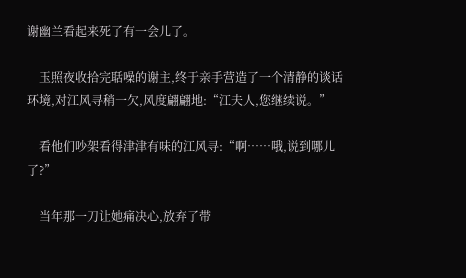谢幽兰看起来死了有一会儿了。

    玉照夜收拾完聒噪的谢主,终于亲手营造了一个清静的谈话环境,对江风寻稍一欠,风度翩翩地:“江夫人,您继续说。”

    看他们吵架看得津津有味的江风寻:“啊……哦,说到哪儿了?”

    当年那一刀让她痛决心,放弃了带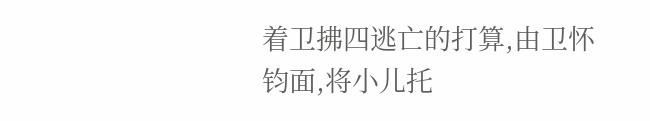着卫拂四逃亡的打算,由卫怀钧面,将小儿托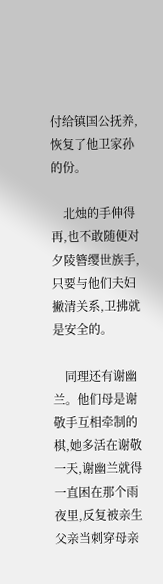付给镇国公抚养,恢复了他卫家孙的份。

    北烛的手伸得再,也不敢随便对夕陵簪缨世族手,只要与他们夫妇撇清关系,卫拂就是安全的。

    同理还有谢幽兰。他们母是谢敬手互相牵制的棋,她多活在谢敬一天,谢幽兰就得一直困在那个雨夜里,反复被亲生父亲当刺穿母亲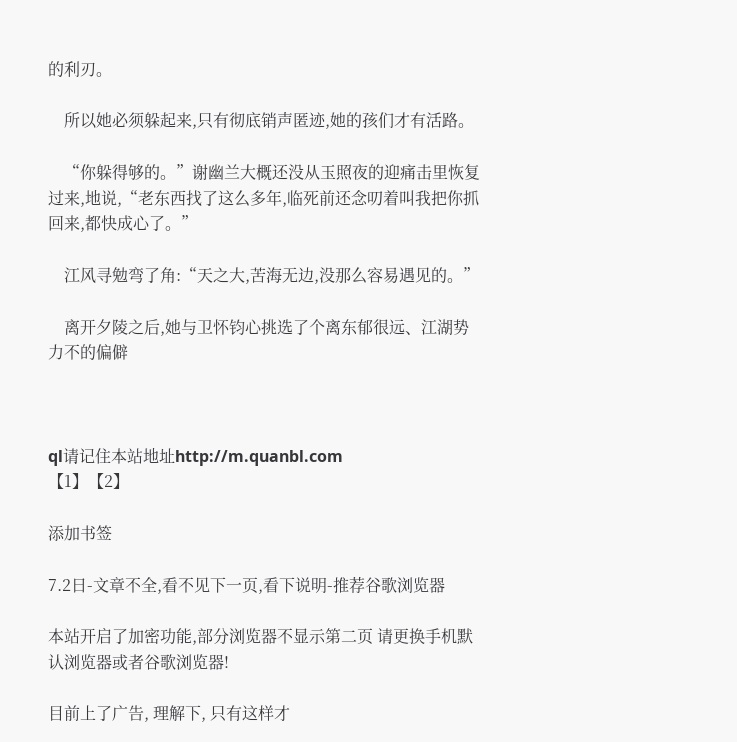的利刃。

    所以她必须躲起来,只有彻底销声匿迹,她的孩们才有活路。

    “你躲得够的。”谢幽兰大概还没从玉照夜的迎痛击里恢复过来,地说,“老东西找了这么多年,临死前还念叨着叫我把你抓回来,都快成心了。”

    江风寻勉弯了角:“天之大,苦海无边,没那么容易遇见的。”

    离开夕陵之后,她与卫怀钧心挑选了个离东郁很远、江湖势力不的偏僻



ql请记住本站地址http://m.quanbl.com
【1】【2】

添加书签

7.2日-文章不全,看不见下一页,看下说明-推荐谷歌浏览器

本站开启了加密功能,部分浏览器不显示第二页 请更换手机默认浏览器或者谷歌浏览器!

目前上了广告, 理解下, 只有这样才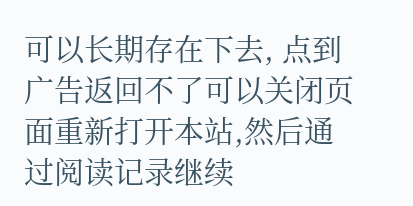可以长期存在下去, 点到广告返回不了可以关闭页面重新打开本站,然后通过阅读记录继续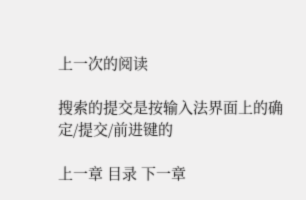上一次的阅读

搜索的提交是按输入法界面上的确定/提交/前进键的

上一章 目录 下一章